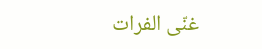غنّى الفرات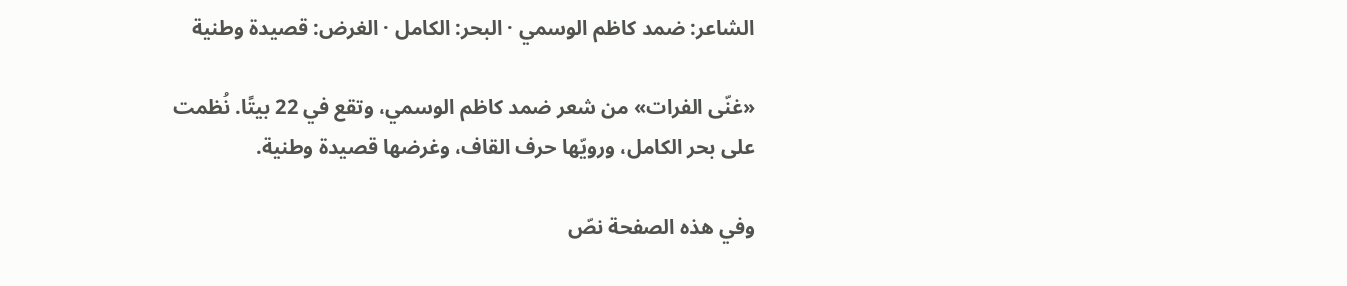الشاعر: ضمد كاظم الوسمي · البحر: الكامل · الغرض: قصيدة وطنية

«غنّى الفرات» من شعر ضمد كاظم الوسمي، وتقع في 22 بيتًا. نُظمت على بحر الكامل، ورويّها حرف القاف، وغرضها قصيدة وطنية.

وفي هذه الصفحة نصّ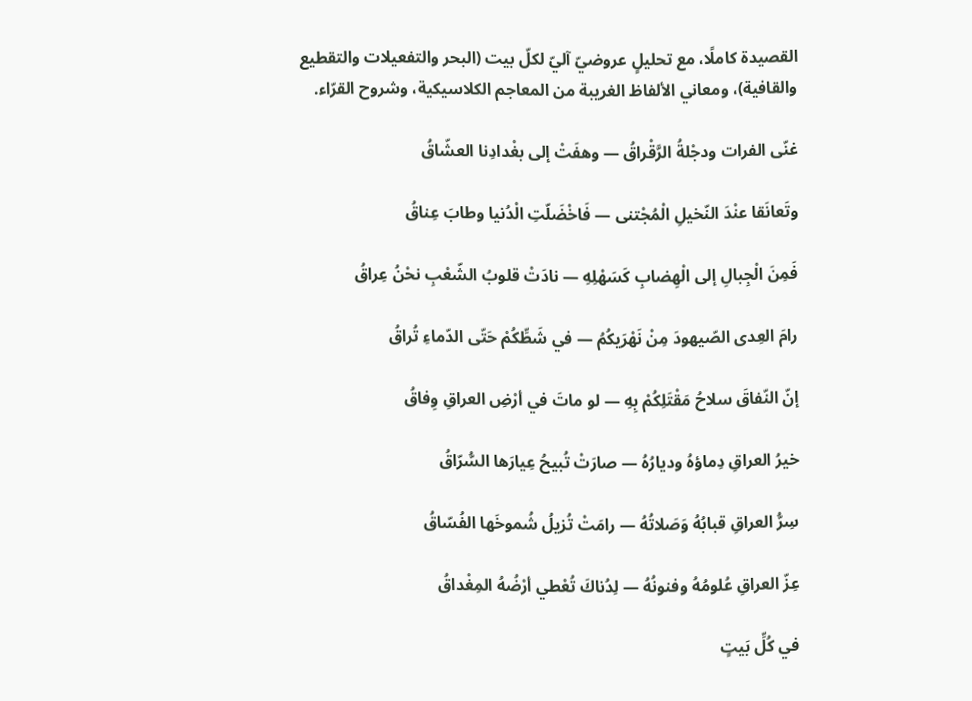القصيدة كاملًا، مع تحليلٍ عروضيّ آليّ لكلّ بيت (البحر والتفعيلات والتقطيع والقافية)، ومعاني الألفاظ الغريبة من المعاجم الكلاسيكية، وشروح القرّاء.

غنّى الفرات ودجْلةُ الرَّقْراقُ — وهفَتْ إلى بغْدادِنا العشّاقُ

وتَعانَقا عنْدَ النّخيلِ الْمُجْتنى — فَاخْضَلّتِ الْدُنيا وطابَ عِناقُ

فَمِنَ الْجِبالِ إلى الْهِضابِ كَسَهْلِهِ — نادَتْ قلوبُ الشّعْبِ نحْنُ عِراقُ

رامَ العِدى الصّيهودَ مِنْ نَهْرَيكُمُ — في شَطِّكُمْ حَتّى الدّماءِ تُراقُ

إنّ النّفاقَ سلاحُ مَقْتَلِكُمْ بِهِ — لو ماتَ في أرْضِ العراقِ وِفاقُ

خيرُ العراقِ دِماؤهُ وديارُهُ — صارَتْ تُبيحُ عِيارَها السُّرّاقُ

سِرُّ العراقِ قبابُهُ وَصَلاتُهُ — رامَتْ تُزيلُ شُموخَها الفُسّاقُ

عِزّ العراقِ عُلومُهُ وفنونُهُ — لِدُناكَ تُعْطي أرْضُهُ المِغْداقُ

في كُلِّ بَيتٍ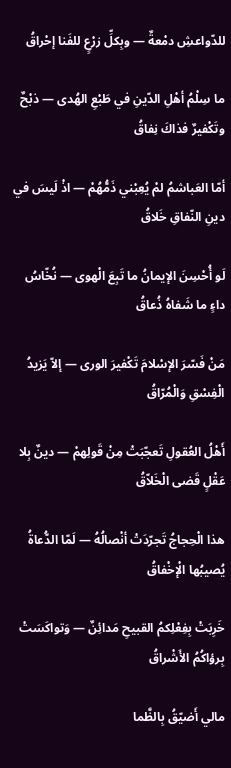للدّواعشِ دمْعةٌ — وبِكلِّ زرْعٍ للفَنا إحْراقُ

ما سِلْمُ أهْلِ الدّينِ في طَبْعِ الهُدى — ذبْحٌ وتَكْفيرٌ فذاكَ نِفاقُ

أمّا العَباشمُ لمْ يُعِبْني ذَمُّهُمْ — اذْ لَيسَ في دينِ النّفاقِ خَلاقُ

لَو أُحْسِنَ الإيمانُ ما تَبِعَ الْهوى — نُخّاسُ داءٍ ما شَفاهُ ذُعاقُ

مَنْ فَسّرَ الإسْلامَ تَكْفيرَ الورى — إلاّ يَزيدُ الْفِسْقِ وَالْمُرّاقُ

أَهْلُ العُقولِ تَعجّبَتْ مِنْ قَولِهمْ — دينٌ بِلا عَقْلٍ قَضى الْخَلاّقُ

هذا الْحِجاجُ تَجرّدَتْ أنْصالُهُ — لَمّا الدُّعاةُ يُصيبُها الْإخْفاقُ

خَرِبَتْ بِفِعْلِكمُ القبيحِ مَدائِنٌ — وَتواكَسَتْ بِرؤاكُمُ الأَشْراقُ

مالي أَضيّقُ بِالظَّما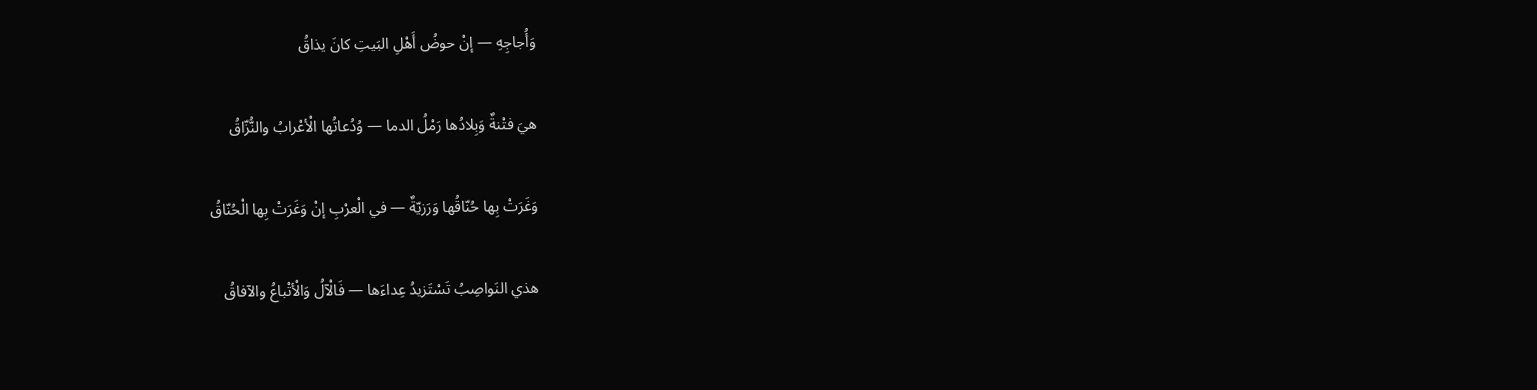وَأُجاجِهِ — إنْ حوضُ أَهْلِ البَيتِ كانَ يذاقُ

هيَ فتْنةٌ وَبِلادُها رَمْلُ الدما — وُدُعاتُها الْأعْرابُ والنُّزّاقُ

وَغَرَتْ بِها حُنّاقُها وَرَزيّةٌ — في الْعرْبِ إنْ وَغَرَتْ بِها الْحُنّاقُ

هذي النَواصِبُ تَسْتَزيدُ عِداءَها — فَالْآلُ وَالْأتْباعُ والآفاقُ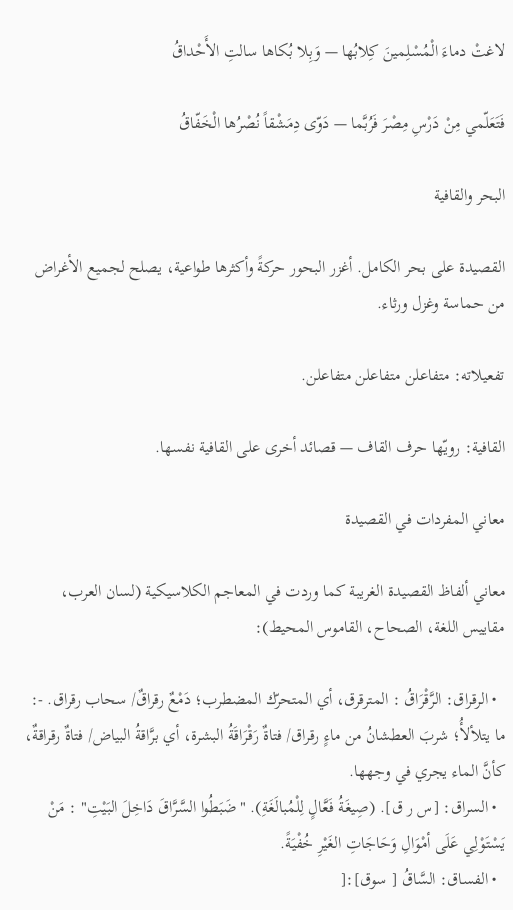لاغتْ دماءَ الْمُسْلِمينَ كِلابُها — وَبِلا بُكاها سالتِ الأَحْداقُ

فَتَعَلّمي مِنْ دَرْسِ مِصْرَ فَرُبَّما — دَوّى دِمَشْقاً نُصْرُها الْخَفّاقُ

البحر والقافية

القصيدة على بحر الكامل. أغزر البحور حركةً وأكثرها طواعية، يصلح لجميع الأغراض من حماسة وغزل ورثاء.

تفعيلاته: متفاعلن متفاعلن متفاعلن.

القافية: رويّها حرف القاف — قصائد أخرى على القافية نفسها.

معاني المفردات في القصيدة

معاني ألفاظ القصيدة الغريبة كما وردت في المعاجم الكلاسيكية (لسان العرب، مقاييس اللغة، الصحاح، القاموس المحيط):

  • الرقراق: الرَّقْرَاقُ : المترقرق، أي المتحرّك المضطرب؛ دَمْعٌ رقراقٌ/ سحاب رقراق. -: ما يتلألأُ؛ شربَ العطشانُ من ماءٍ رقراق/ فتاةٌ رَقْرَاقَةُ البشرة، أي برَّاقةُ البياض/ فتاةٌ رقراقةٌ، كأنَّ الماء يجري في وجهها.
  • السراق: [س ر ق]. (صِيغَةُ فَعَّالٍ لِلْمُبالَغَةِ). "ضَبَطُوا السَّرَّاقَ دَاخِلَ البَيْتِ" : مَنْ يَسْتَوْلِي عَلَى أمْوَالِ وَحَاجَاتِ الغَيْرِ خُفْيَةً.
  • الفساق: السَّاقُ [ سوق]:[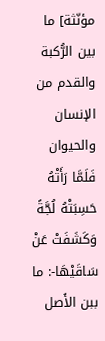مؤنّثة] ما بين الرُّكبة والقدم من الإنسان والحيوان فَلَمَّا رَأَتْهُ حَسِبَتْهُ لُجَّةً وَكَشَفَتْ عَنْ سَاقَيْهَا-: ما ببن الأَصل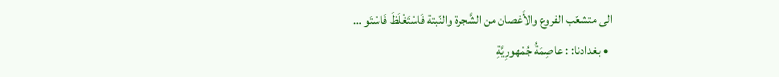الى متشعّب الفروع والأَغصان من الشَّجرة والنّبتة فَاسْتَغْلَظَ فَاسْتَو …
  • بغدادنا: : عاصِمَةُ جُمْهورِيَّةِ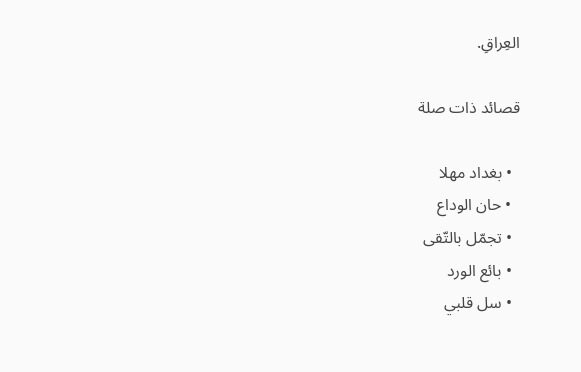العِراقِ.

قصائد ذات صلة

  • بغداد مهلا
  • حان الوداع
  • تجمّل بالتّقى
  • بائع الورد
  • سل قلبي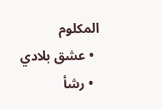المكلوم
  • عشق بلادي
  • رشأ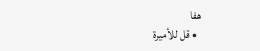هفا
  • قل للأميرة